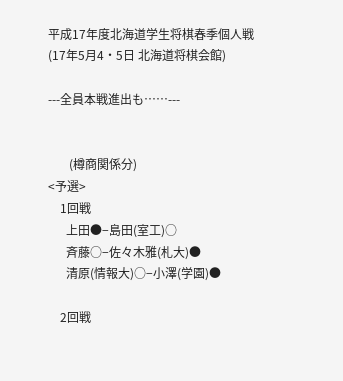平成17年度北海道学生将棋春季個人戦
(17年5月4・5日 北海道将棋会館)

---全員本戦進出も……---


       (樽商関係分)
<予選>
    1回戦
      上田●−島田(室工)○
      斉藤○−佐々木雅(札大)●
      清原(情報大)○−小澤(学園)●

    2回戦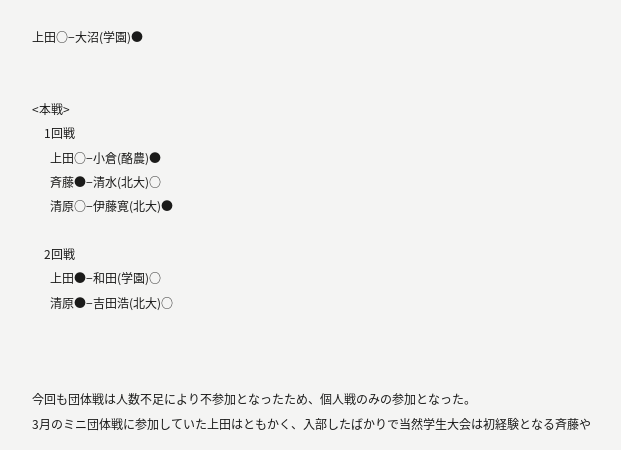上田○−大沼(学園)●


<本戦>
    1回戦
      上田○−小倉(酪農)●
      斉藤●−清水(北大)○
      清原○−伊藤寛(北大)●

    2回戦
      上田●−和田(学園)○
      清原●−吉田浩(北大)○



今回も団体戦は人数不足により不参加となったため、個人戦のみの参加となった。
3月のミニ団体戦に参加していた上田はともかく、入部したばかりで当然学生大会は初経験となる斉藤や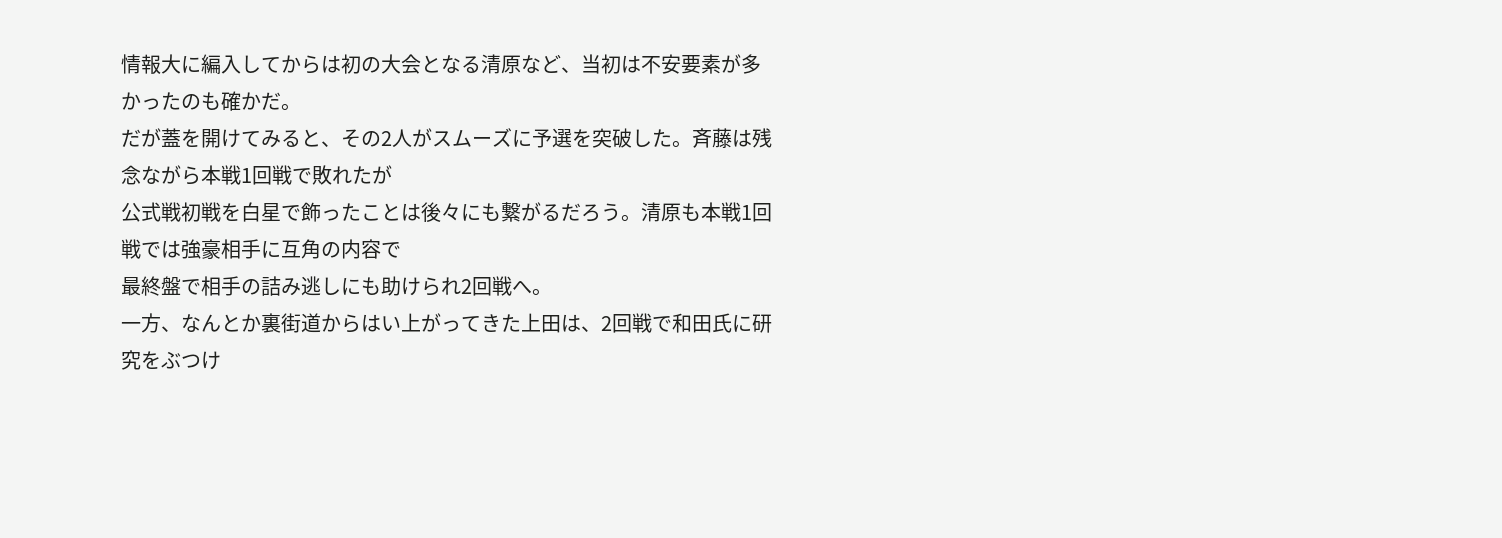情報大に編入してからは初の大会となる清原など、当初は不安要素が多かったのも確かだ。
だが蓋を開けてみると、その2人がスムーズに予選を突破した。斉藤は残念ながら本戦1回戦で敗れたが
公式戦初戦を白星で飾ったことは後々にも繋がるだろう。清原も本戦1回戦では強豪相手に互角の内容で
最終盤で相手の詰み逃しにも助けられ2回戦へ。
一方、なんとか裏街道からはい上がってきた上田は、2回戦で和田氏に研究をぶつけ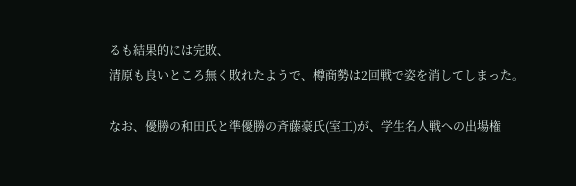るも結果的には完敗、
清原も良いところ無く敗れたようで、樽商勢は2回戦で姿を消してしまった。

なお、優勝の和田氏と準優勝の斉藤豪氏(室工)が、学生名人戦への出場権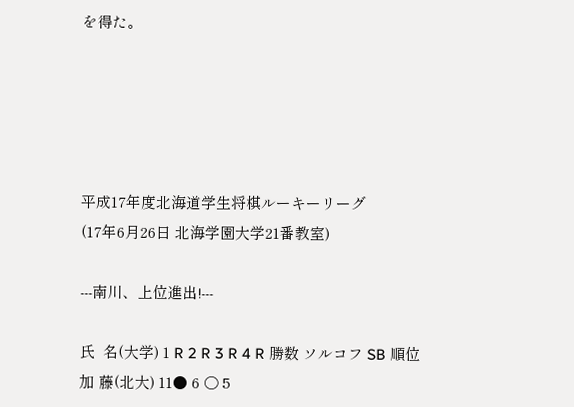を得た。





平成17年度北海道学生将棋ルーキーリーグ
(17年6月26日 北海学園大学21番教室)

---南川、上位進出!---

氏  名(大学) 1 R 2 R 3 R 4 R 勝数 ソルコフ SB 順位
加 藤(北大) 11● 6 ○ 5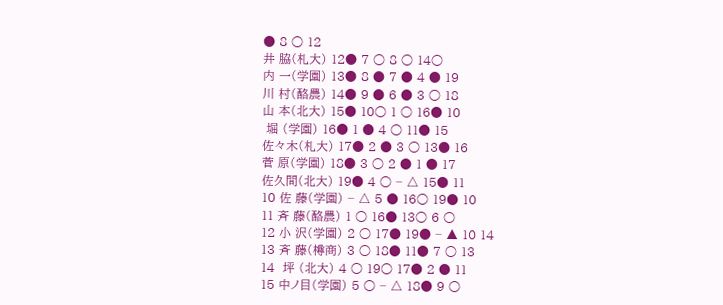● 8 ○ 12
井 脇(札大) 12● 7 ○ 8 ○ 14○
内 一(学園) 13● 8 ● 7 ● 4 ● 19
川 村(酪農) 14● 9 ● 6 ● 3 ○ 18
山 本(北大) 15● 10○ 1 ○ 16● 10
 堀 (学園) 16● 1 ● 4 ○ 11● 15
佐々木(札大) 17● 2 ● 3 ○ 13● 16
菅 原(学園) 18● 3 ○ 2 ● 1 ● 17
佐久間(北大) 19● 4 ○ − △ 15● 11
10 佐 藤(学園) − △ 5 ● 16○ 19● 10
11 斉 藤(酪農) 1 ○ 16● 13○ 6 ○
12 小 沢(学園) 2 ○ 17● 19● − ▲ 10 14
13 斉 藤(樽商) 3 ○ 18● 11● 7 ○ 13
14  坪 (北大) 4 ○ 19○ 17● 2 ● 11
15 中ノ目(学園) 5 ○ − △ 18● 9 ○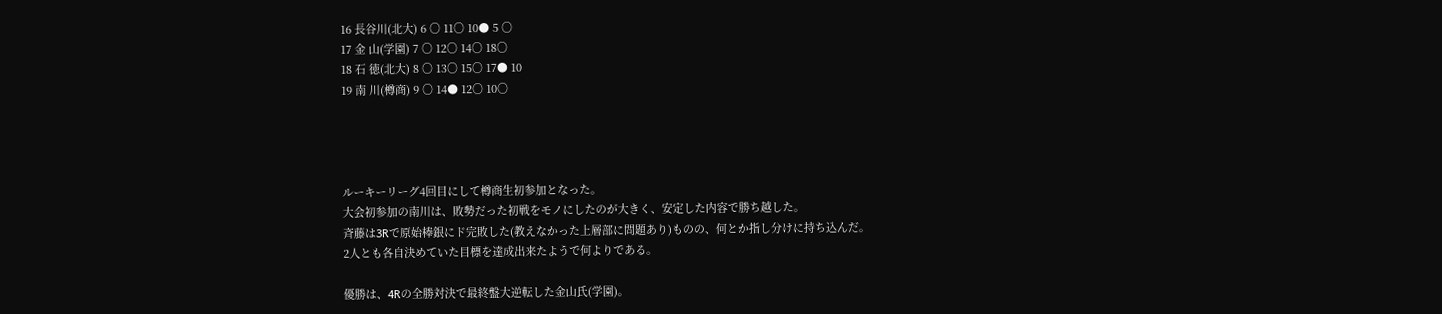16 長谷川(北大) 6 ○ 11○ 10● 5 ○
17 金 山(学園) 7 ○ 12○ 14○ 18○
18 石 徳(北大) 8 ○ 13○ 15○ 17● 10
19 南 川(樽商) 9 ○ 14● 12○ 10○




ルーキーリーグ4回目にして樽商生初参加となった。
大会初参加の南川は、敗勢だった初戦をモノにしたのが大きく、安定した内容で勝ち越した。
斉藤は3Rで原始棒銀にド完敗した(教えなかった上層部に問題あり)ものの、何とか指し分けに持ち込んだ。
2人とも各自決めていた目標を達成出来たようで何よりである。

優勝は、4Rの全勝対決で最終盤大逆転した金山氏(学園)。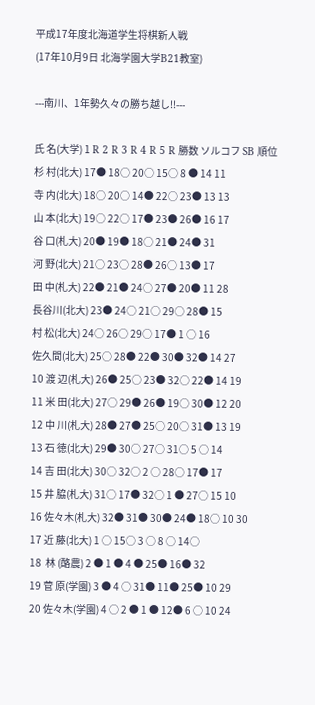平成17年度北海道学生将棋新人戦
(17年10月9日 北海学園大学B21教室)

---南川、1年勢久々の勝ち越し!!---

氏 名(大学) 1 R 2 R 3 R 4 R 5 R 勝数 ソルコフ SB 順位
杉 村(北大) 17● 18○ 20○ 15○ 8 ● 14 11
寺 内(北大) 18○ 20○ 14● 22○ 23● 13 13
山 本(北大) 19○ 22○ 17● 23● 26● 16 17
谷 口(札大) 20● 19● 18○ 21● 24● 31
河 野(北大) 21○ 23○ 28● 26○ 13● 17
田 中(札大) 22● 21● 24○ 27● 20● 11 28
長谷川(北大) 23● 24○ 21○ 29○ 28● 15
村 松(北大) 24○ 26○ 29○ 17● 1 ○ 16
佐久間(北大) 25○ 28● 22● 30● 32● 14 27
10 渡 辺(札大) 26● 25○ 23● 32○ 22● 14 19
11 米 田(北大) 27○ 29● 26● 19○ 30● 12 20
12 中 川(札大) 28● 27● 25○ 20○ 31● 13 19
13 石 徳(北大) 29● 30○ 27○ 31○ 5 ○ 14
14 吉 田(北大) 30○ 32○ 2 ○ 28○ 17● 17
15 井 脇(札大) 31○ 17● 32○ 1 ● 27○ 15 10
16 佐々木(札大) 32● 31● 30● 24● 18○ 10 30
17 近 藤(北大) 1 ○ 15○ 3 ○ 8 ○ 14○
18  林 (酪農) 2 ● 1 ● 4 ● 25● 16● 32
19 菅 原(学園) 3 ● 4 ○ 31● 11● 25● 10 29
20 佐々木(学園) 4 ○ 2 ● 1 ● 12● 6 ○ 10 24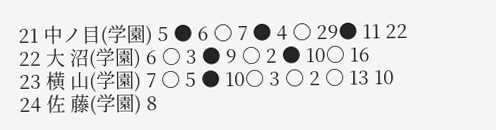21 中ノ目(学園) 5 ● 6 ○ 7 ● 4 ○ 29● 11 22
22 大 沼(学園) 6 ○ 3 ● 9 ○ 2 ● 10○ 16
23 横 山(学園) 7 ○ 5 ● 10○ 3 ○ 2 ○ 13 10
24 佐 藤(学園) 8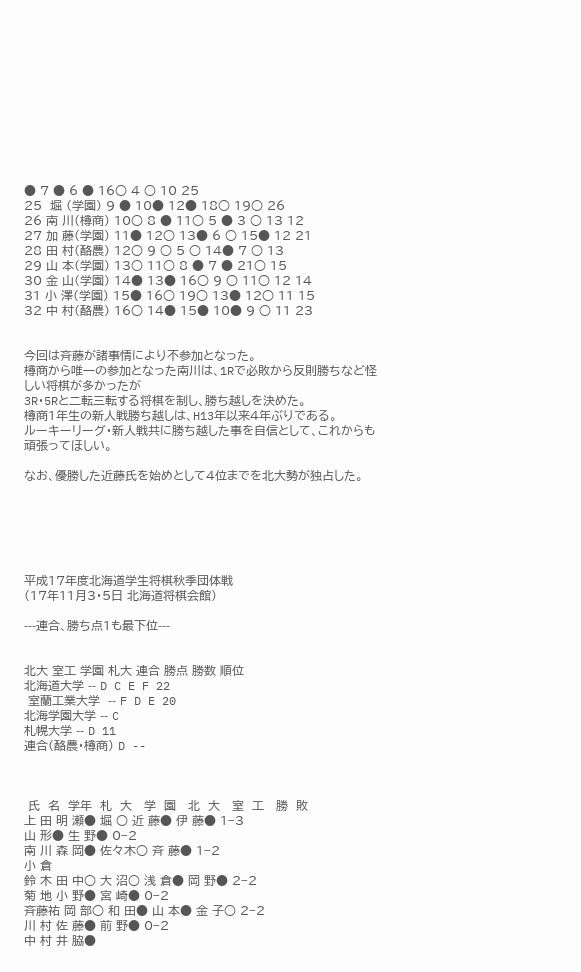● 7 ● 6 ● 16○ 4 ○ 10 25
25  堀 (学園) 9 ● 10● 12● 18○ 19○ 26
26 南 川(樽商) 10○ 8 ● 11○ 5 ● 3 ○ 13 12
27 加 藤(学園) 11● 12○ 13● 6 ○ 15● 12 21
28 田 村(酪農) 12○ 9 ○ 5 ○ 14● 7 ○ 13
29 山 本(学園) 13○ 11○ 8 ● 7 ● 21○ 15
30 金 山(学園) 14● 13● 16○ 9 ○ 11○ 12 14
31 小 澤(学園) 15● 16○ 19○ 13● 12○ 11 15
32 中 村(酪農) 16○ 14● 15● 10● 9 ○ 11 23


今回は斉藤が諸事情により不参加となった。
樽商から唯一の参加となった南川は、1Rで必敗から反則勝ちなど怪しい将棋が多かったが
3R・5Rと二転三転する将棋を制し、勝ち越しを決めた。
樽商1年生の新人戦勝ち越しは、H13年以来4年ぶりである。
ルーキーリーグ・新人戦共に勝ち越した事を自信として、これからも頑張ってほしい。

なお、優勝した近藤氏を始めとして4位までを北大勢が独占した。






平成17年度北海道学生将棋秋季団体戦
(17年11月3・5日 北海道将棋会館)

---連合、勝ち点1も最下位---


北大 室工 学園 札大 連合 勝点 勝数 順位
北海道大学 -- D C E F 22
 室蘭工業大学  -- F D E 20
北海学園大学 -- C
札幌大学 -- D 11
連合(酪農・樽商) D --



 氏  名  学年  札  大   学  園   北  大   室  工   勝  敗
上 田 明 瀬● 堀 ○ 近 藤● 伊 藤● 1−3
山 形● 生 野● 0−2
南 川 森 岡● 佐々木○ 斉 藤● 1−2
小 倉
鈴 木 田 中○ 大 沼○ 浅 倉● 岡 野● 2−2
菊 地 小 野● 宮 崎● 0−2
斉藤祐 岡 部○ 和 田● 山 本● 金 子○ 2−2
川 村 佐 藤● 前 野● 0−2
中 村 井 脇●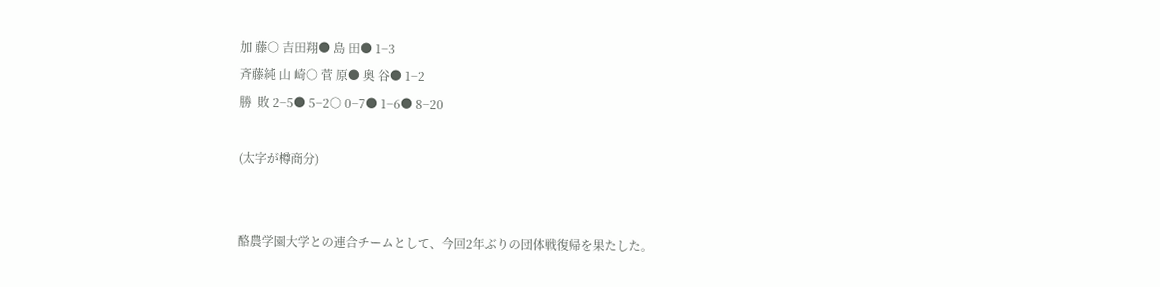加 藤○ 吉田翔● 島 田● 1−3
斉藤純 山 崎○ 菅 原● 奥 谷● 1−2
勝  敗 2−5● 5−2○ 0−7● 1−6● 8−20

(太字が樽商分)


酪農学園大学との連合チームとして、今回2年ぶりの団体戦復帰を果たした。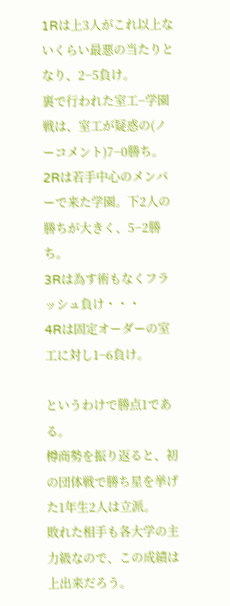1Rは上3人がこれ以上ないくらい最悪の当たりとなり、2−5負け。
裏で行われた室工−学園戦は、室工が疑惑の(ノーコメント)7−0勝ち。
2Rは若手中心のメンバーで来た学園。下2人の勝ちが大きく、5−2勝ち。
3Rは為す術もなくフラッシュ負け・・・
4Rは固定オーダーの室工に対し1−6負け。

というわけで勝点1である。
樽商勢を振り返ると、初の団体戦で勝ち星を挙げた1年生2人は立派。
敗れた相手も各大学の主力級なので、この成績は上出来だろう。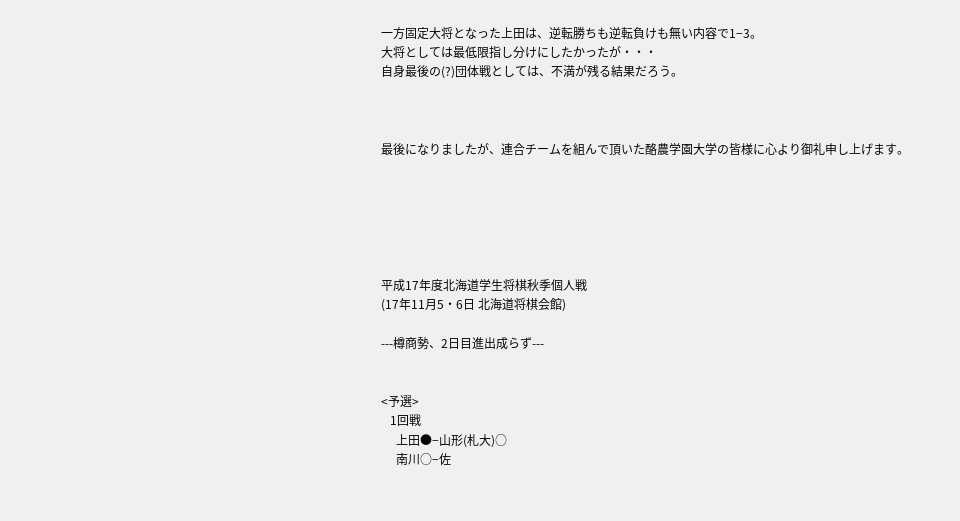一方固定大将となった上田は、逆転勝ちも逆転負けも無い内容で1−3。
大将としては最低限指し分けにしたかったが・・・
自身最後の(?)団体戦としては、不満が残る結果だろう。



最後になりましたが、連合チームを組んで頂いた酪農学園大学の皆様に心より御礼申し上げます。






平成17年度北海道学生将棋秋季個人戦
(17年11月5・6日 北海道将棋会館)

---樽商勢、2日目進出成らず---


<予選>
   1回戦
     上田●−山形(札大)○
     南川○−佐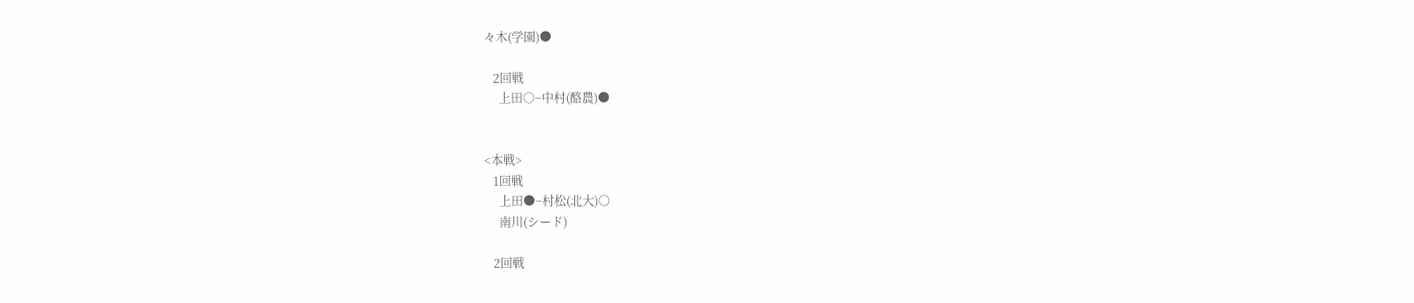々木(学園)●

   2回戦
     上田○−中村(酪農)●


<本戦>
   1回戦
     上田●−村松(北大)○
     南川(シード)

   2回戦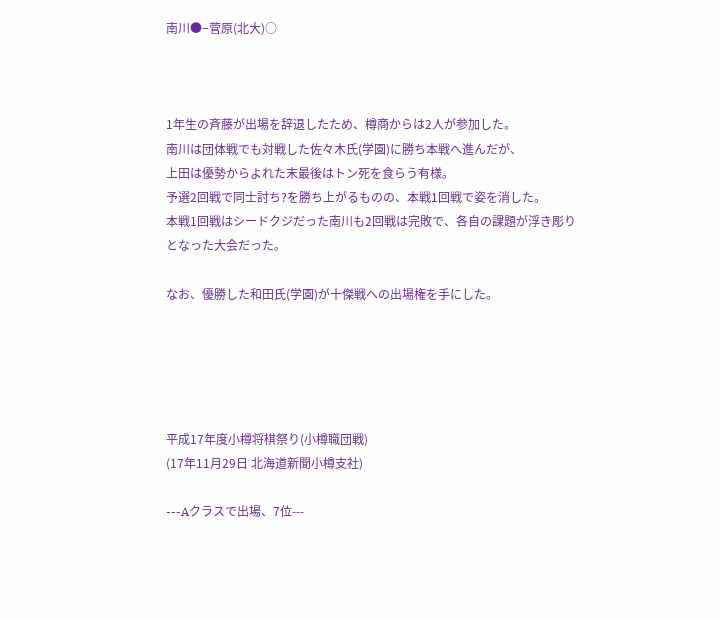南川●−菅原(北大)○



1年生の斉藤が出場を辞退したため、樽商からは2人が参加した。
南川は団体戦でも対戦した佐々木氏(学園)に勝ち本戦へ進んだが、
上田は優勢からよれた末最後はトン死を食らう有様。
予選2回戦で同士討ち?を勝ち上がるものの、本戦1回戦で姿を消した。
本戦1回戦はシードクジだった南川も2回戦は完敗で、各自の課題が浮き彫りとなった大会だった。

なお、優勝した和田氏(学園)が十傑戦への出場権を手にした。





平成17年度小樽将棋祭り(小樽職団戦)
(17年11月29日 北海道新聞小樽支社)

---Aクラスで出場、7位---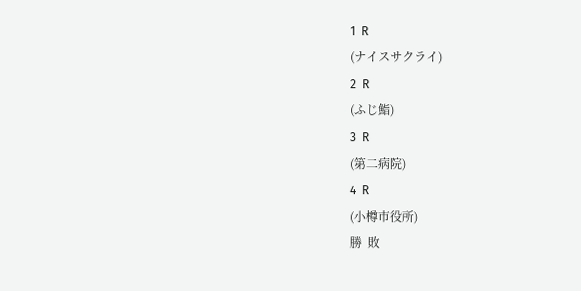1  R
(ナイスサクライ)
2  R
(ふじ鮨)
3  R
(第二病院)
4  R
(小樽市役所)
勝  敗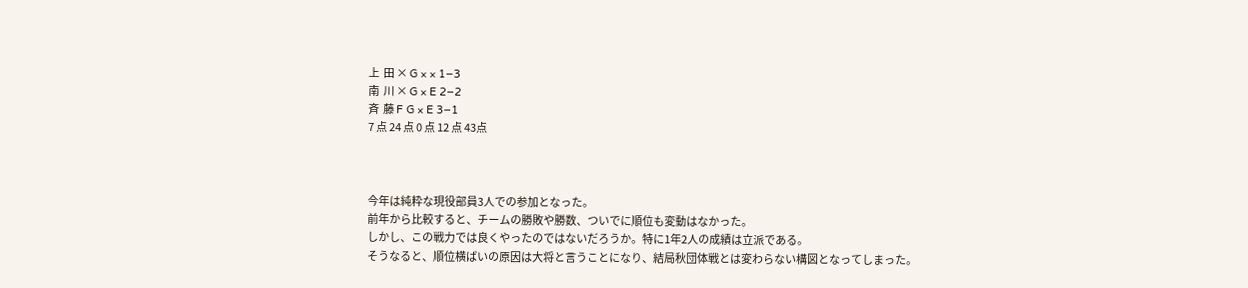上  田 × G × × 1−3
南  川 × G × E 2−2
斉  藤 F G × E 3−1
7 点 24 点 0 点 12 点 43点



今年は純粋な現役部員3人での参加となった。
前年から比較すると、チームの勝敗や勝数、ついでに順位も変動はなかった。
しかし、この戦力では良くやったのではないだろうか。特に1年2人の成績は立派である。
そうなると、順位横ばいの原因は大将と言うことになり、結局秋団体戦とは変わらない構図となってしまった。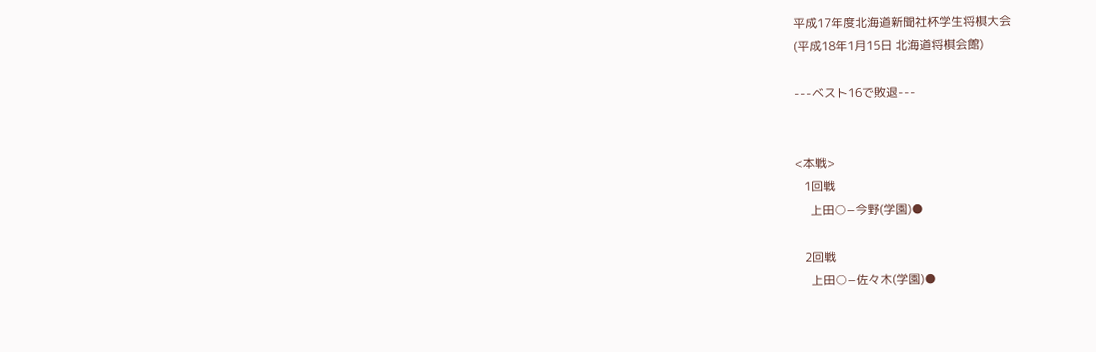平成17年度北海道新聞社杯学生将棋大会
(平成18年1月15日 北海道将棋会館)

---ベスト16で敗退---


<本戦>
   1回戦
     上田○−今野(学園)●

   2回戦
     上田○−佐々木(学園)●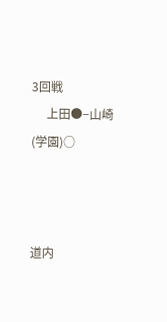3回戦
     上田●−山崎(学園)○



道内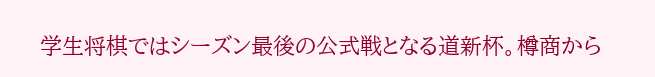学生将棋ではシーズン最後の公式戦となる道新杯。樽商から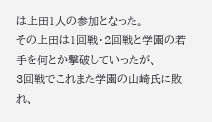は上田1人の参加となった。
その上田は1回戦・2回戦と学園の若手を何とか撃破していったが、
3回戦でこれまた学園の山崎氏に敗れ、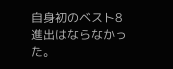自身初のベスト8進出はならなかった。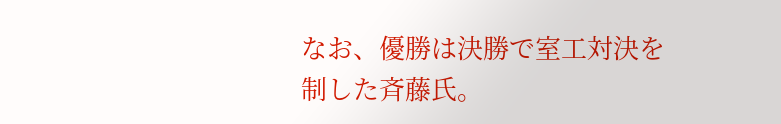なお、優勝は決勝で室工対決を制した斉藤氏。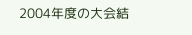2004年度の大会結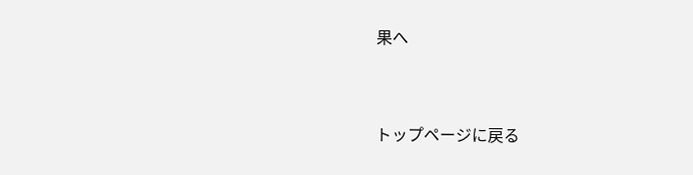果へ


トップページに戻る